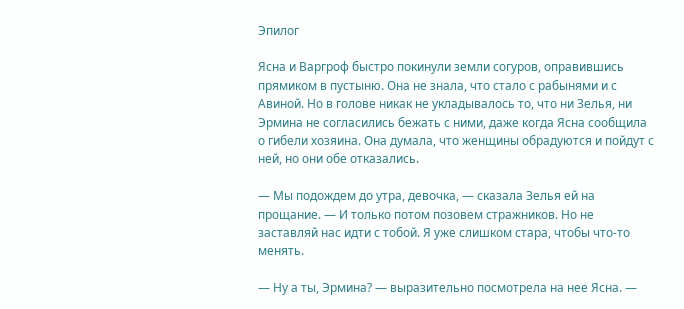Эпилог

Ясна и Варгроф быстро покинули земли согуров, оправившись прямиком в пустыню. Она не знала, что стало с рабынями и с Авиной. Но в голове никак не укладывалось то, что ни Зелья, ни Эрмина не согласились бежать с ними, даже когда Ясна сообщила о гибели хозяина. Она думала, что женщины обрадуются и пойдут с ней, но они обе отказались.

— Мы подождем до утра, девочка, — сказала Зелья ей на прощание. — И только потом позовем стражников. Но не заставляй нас идти с тобой. Я уже слишком стара, чтобы что-то менять.

— Ну а ты, Эрмина? — выразительно посмотрела на нее Ясна. —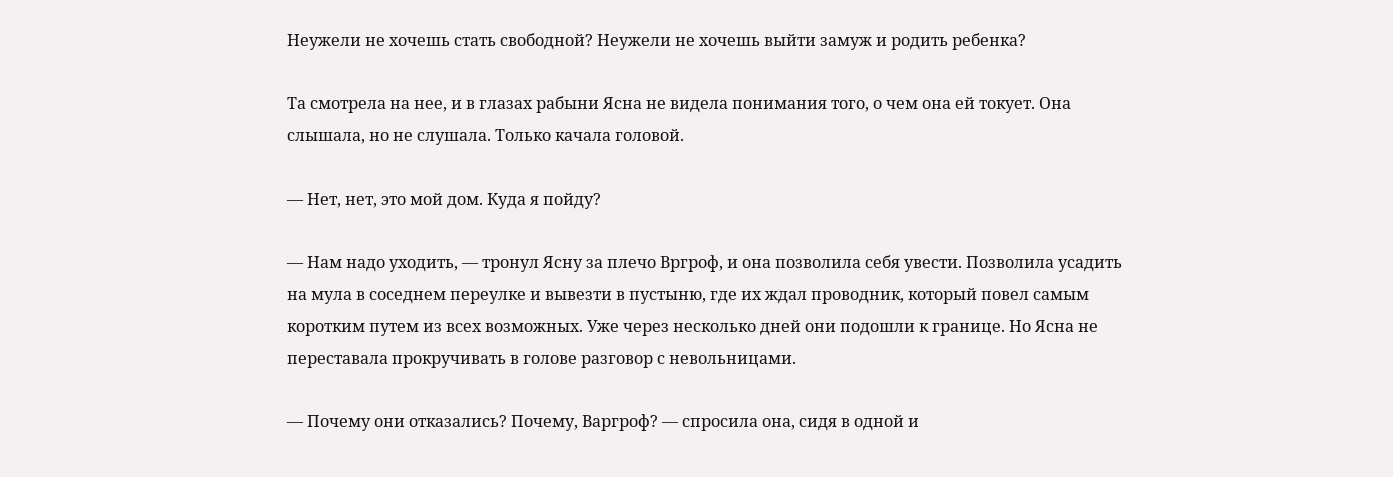Неужели не хочешь стать свободной? Неужели не хочешь выйти замуж и родить ребенка?

Та смотрела на нее, и в глазах рабыни Ясна не видела понимания того, о чем она ей токует. Она слышала, но не слушала. Только качала головой.

— Нет, нет, это мой дом. Куда я пойду?

— Нам надо уходить, — тронул Ясну за плечо Вргроф, и она позволила себя увести. Позволила усадить на мула в соседнем переулке и вывезти в пустыню, где их ждал проводник, который повел самым коротким путем из всех возможных. Уже через несколько дней они подошли к границе. Но Ясна не переставала прокручивать в голове разговор с невольницами.

— Почему они отказались? Почему, Варгроф? — спросила она, сидя в одной и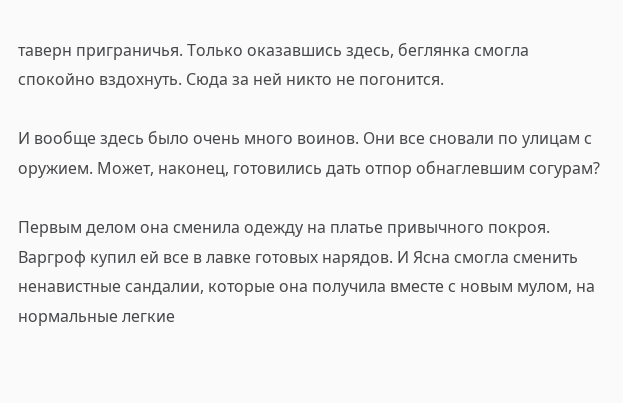таверн приграничья. Только оказавшись здесь, беглянка смогла спокойно вздохнуть. Сюда за ней никто не погонится.

И вообще здесь было очень много воинов. Они все сновали по улицам с оружием. Может, наконец, готовились дать отпор обнаглевшим согурам?

Первым делом она сменила одежду на платье привычного покроя. Варгроф купил ей все в лавке готовых нарядов. И Ясна смогла сменить ненавистные сандалии, которые она получила вместе с новым мулом, на нормальные легкие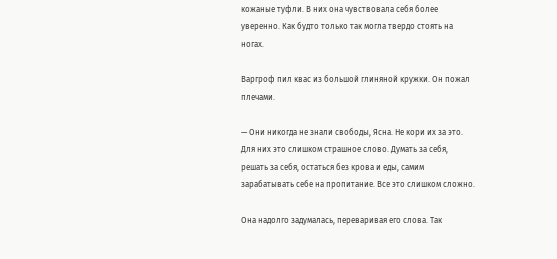кожаные туфли. В них она чувствовала себя более уверенно. Как будто только так могла твердо стоять на ногах.

Варгроф пил квас из большой глиняной кружки. Он пожал плечами.

— Они никогда не знали свободы, Ясна. Не кори их за это. Для них это слишком страшное слово. Думать за себя, решать за себя, остаться без крова и еды, самим зарабатывать себе на пропитание. Все это слишком сложно.

Она надолго задумалась, переваривая его слова. Так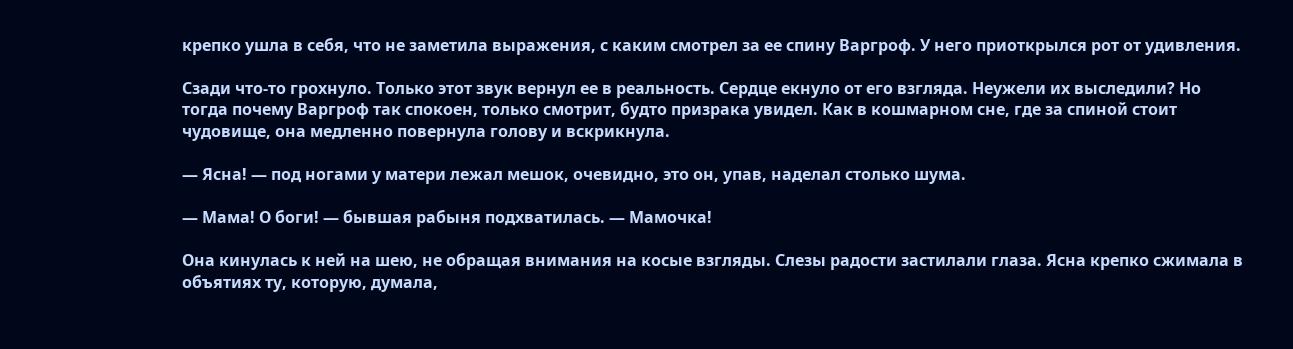крепко ушла в себя, что не заметила выражения, с каким смотрел за ее спину Варгроф. У него приоткрылся рот от удивления.

Сзади что-то грохнуло. Только этот звук вернул ее в реальность. Сердце екнуло от его взгляда. Неужели их выследили? Но тогда почему Варгроф так спокоен, только смотрит, будто призрака увидел. Как в кошмарном сне, где за спиной стоит чудовище, она медленно повернула голову и вскрикнула.

— Ясна! — под ногами у матери лежал мешок, очевидно, это он, упав, наделал столько шума.

— Мама! О боги! — бывшая рабыня подхватилась. — Мамочка!

Она кинулась к ней на шею, не обращая внимания на косые взгляды. Слезы радости застилали глаза. Ясна крепко сжимала в объятиях ту, которую, думала,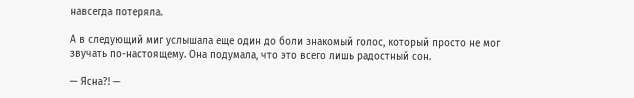навсегда потеряла.

А в следующий миг услышала еще один до боли знакомый голос, который просто не мог звучать по-настоящему. Она подумала, что это всего лишь радостный сон.

— Ясна?! —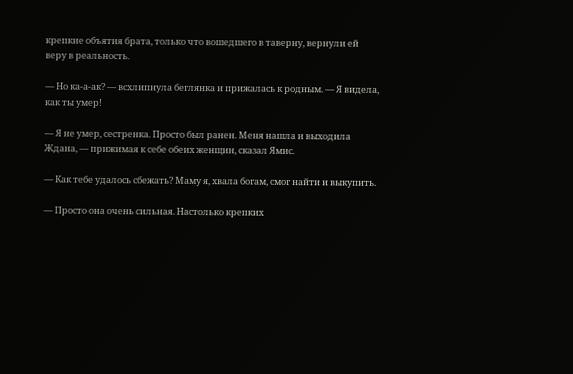крепкие объятия брата, только что вошедшего в таверну, вернули ей веру в реальность.

— Но ка-а-ак? — всхлипнула беглянка и прижалась к родным. — Я видела, как ты умер!

— Я не умер, сестренка. Просто был ранен. Меня нашла и выходила Ждана, — прижимая к себе обеих женщин, сказал Ямис.

— Как тебе удалось сбежать? Маму я, хвала богам, смог найти и выкупить.

— Просто она очень сильная. Настолько крепких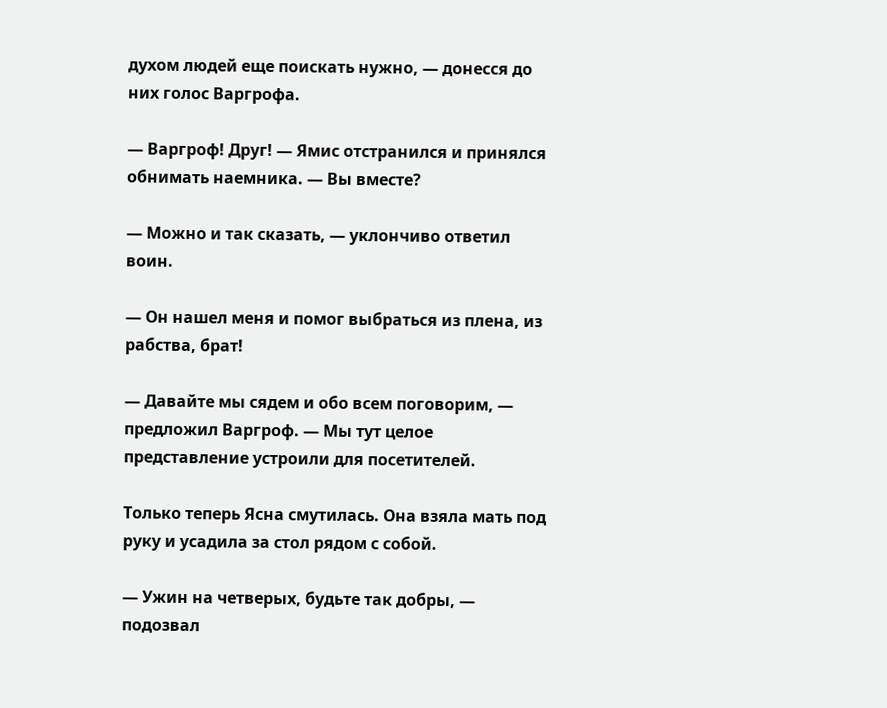духом людей еще поискать нужно, — донесся до них голос Варгрофа.

— Варгроф! Друг! — Ямис отстранился и принялся обнимать наемника. — Вы вместе?

— Можно и так сказать, — уклончиво ответил воин.

— Он нашел меня и помог выбраться из плена, из рабства, брат!

— Давайте мы сядем и обо всем поговорим, — предложил Варгроф. — Мы тут целое представление устроили для посетителей.

Только теперь Ясна смутилась. Она взяла мать под руку и усадила за стол рядом с собой.

— Ужин на четверых, будьте так добры, — подозвал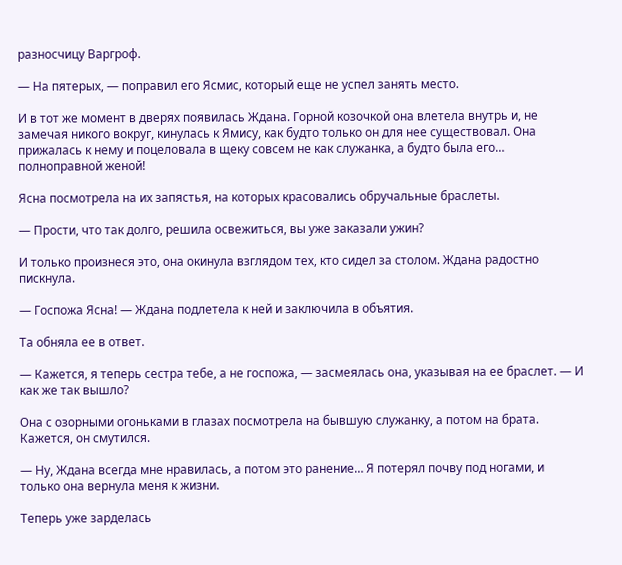разносчицу Варгроф.

— На пятерых, — поправил его Ясмис, который еще не успел занять место.

И в тот же момент в дверях появилась Ждана. Горной козочкой она влетела внутрь и, не замечая никого вокруг, кинулась к Ямису, как будто только он для нее существовал. Она прижалась к нему и поцеловала в щеку совсем не как служанка, а будто была его… полноправной женой!

Ясна посмотрела на их запястья, на которых красовались обручальные браслеты.

— Прости, что так долго, решила освежиться, вы уже заказали ужин?

И только произнеся это, она окинула взглядом тех, кто сидел за столом. Ждана радостно пискнула.

— Госпожа Ясна! — Ждана подлетела к ней и заключила в объятия.

Та обняла ее в ответ.

— Кажется, я теперь сестра тебе, а не госпожа, — засмеялась она, указывая на ее браслет. — И как же так вышло?

Она с озорными огоньками в глазах посмотрела на бывшую служанку, а потом на брата. Кажется, он смутился.

— Ну, Ждана всегда мне нравилась, а потом это ранение… Я потерял почву под ногами, и только она вернула меня к жизни.

Теперь уже зарделась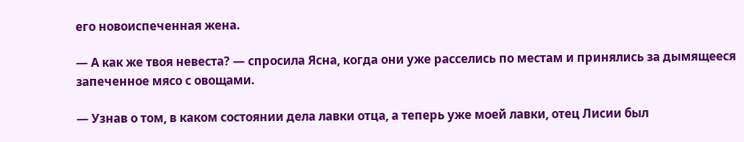его новоиспеченная жена.

— А как же твоя невеста? — спросила Ясна, когда они уже расселись по местам и принялись за дымящееся запеченное мясо с овощами.

— Узнав о том, в каком состоянии дела лавки отца, а теперь уже моей лавки, отец Лисии был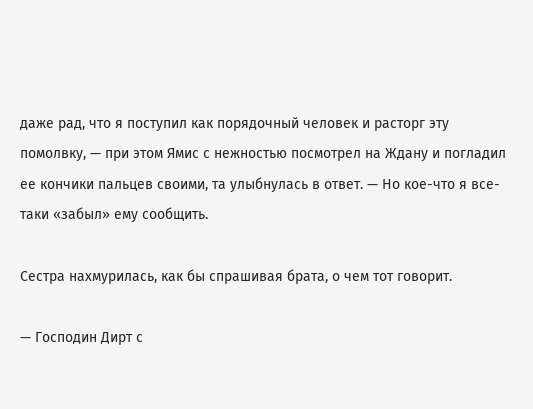даже рад, что я поступил как порядочный человек и расторг эту помолвку, — при этом Ямис с нежностью посмотрел на Ждану и погладил ее кончики пальцев своими, та улыбнулась в ответ. — Но кое-что я все-таки «забыл» ему сообщить.

Сестра нахмурилась, как бы спрашивая брата, о чем тот говорит.

— Господин Дирт с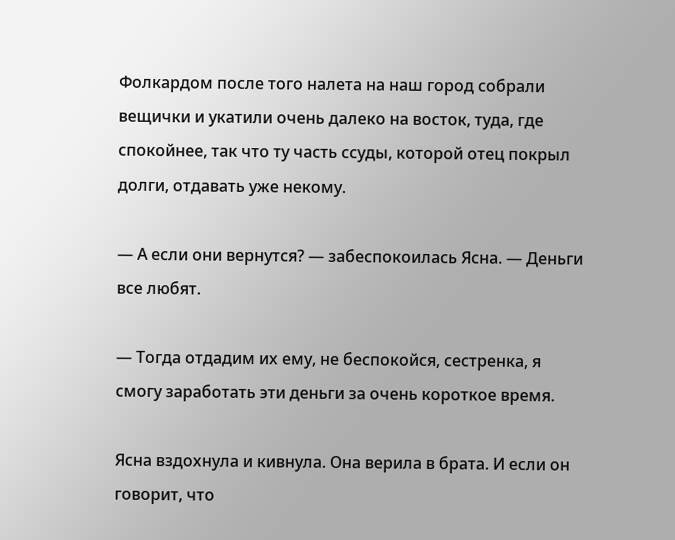Фолкардом после того налета на наш город собрали вещички и укатили очень далеко на восток, туда, где спокойнее, так что ту часть ссуды, которой отец покрыл долги, отдавать уже некому.

— А если они вернутся? — забеспокоилась Ясна. — Деньги все любят.

— Тогда отдадим их ему, не беспокойся, сестренка, я смогу заработать эти деньги за очень короткое время.

Ясна вздохнула и кивнула. Она верила в брата. И если он говорит, что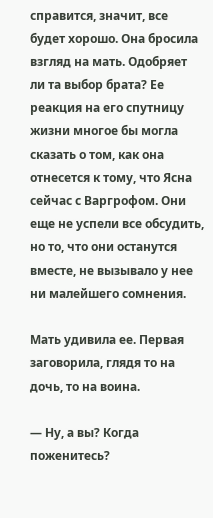справится, значит, все будет хорошо. Она бросила взгляд на мать. Одобряет ли та выбор брата? Ее реакция на его спутницу жизни многое бы могла сказать о том, как она отнесется к тому, что Ясна сейчас с Варгрофом. Они еще не успели все обсудить, но то, что они останутся вместе, не вызывало у нее ни малейшего сомнения.

Мать удивила ее. Первая заговорила, глядя то на дочь, то на воина.

— Ну, а вы? Когда поженитесь?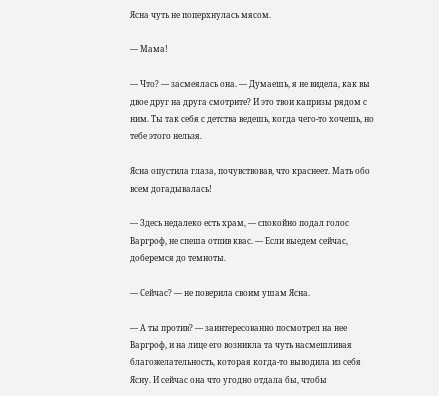Ясна чуть не поперхнулась мясом.

— Мама!

— Что? — засмеялась она. — Думаешь, я не видела, как вы двое друг на друга смотрите? И это твои капризы рядом с ним. Ты так себя с детства ведешь, когда чего-то хочешь, но тебе этого нельзя.

Ясна опустила глаза, почувствовав, что краснеет. Мать обо всем догадывалась!

— Здесь недалеко есть храм, — спокойно подал голос Варгроф, не спеша отпив квас. — Если выедем сейчас, доберемся до темноты.

— Сейчас? — не поверила своим ушам Ясна.

— А ты против? — заинтересованно посмотрел на нее Варгроф, и на лице его возникла та чуть насмешливая благожелательность, которая когда-то выводила из себя Ясну. И сейчас она что угодно отдала бы, чтобы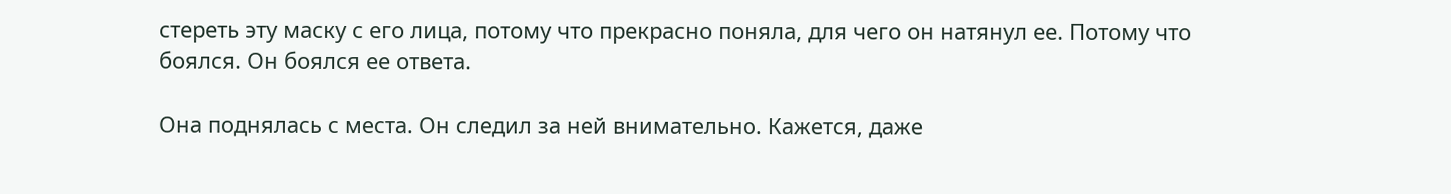стереть эту маску с его лица, потому что прекрасно поняла, для чего он натянул ее. Потому что боялся. Он боялся ее ответа.

Она поднялась с места. Он следил за ней внимательно. Кажется, даже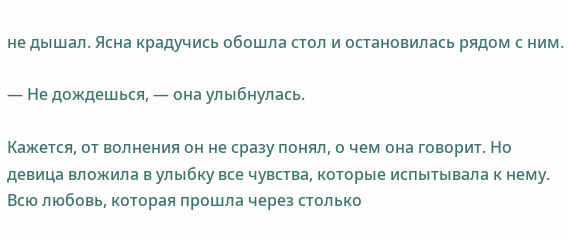не дышал. Ясна крадучись обошла стол и остановилась рядом с ним.

— Не дождешься, — она улыбнулась.

Кажется, от волнения он не сразу понял, о чем она говорит. Но девица вложила в улыбку все чувства, которые испытывала к нему. Всю любовь, которая прошла через столько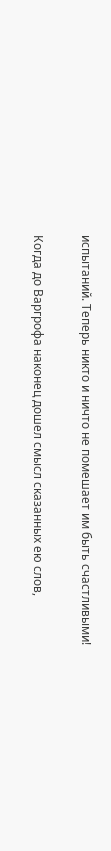испытаний. Теперь никто и ничто не помешает им быть счастливыми!

Когда до Варгрофа наконец дошел смысл сказанных ею слов,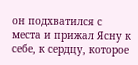он подхватился с места и прижал Ясну к себе, к сердцу, которое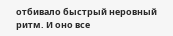отбивало быстрый неровный ритм. И оно все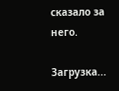сказало за него.

Загрузка...